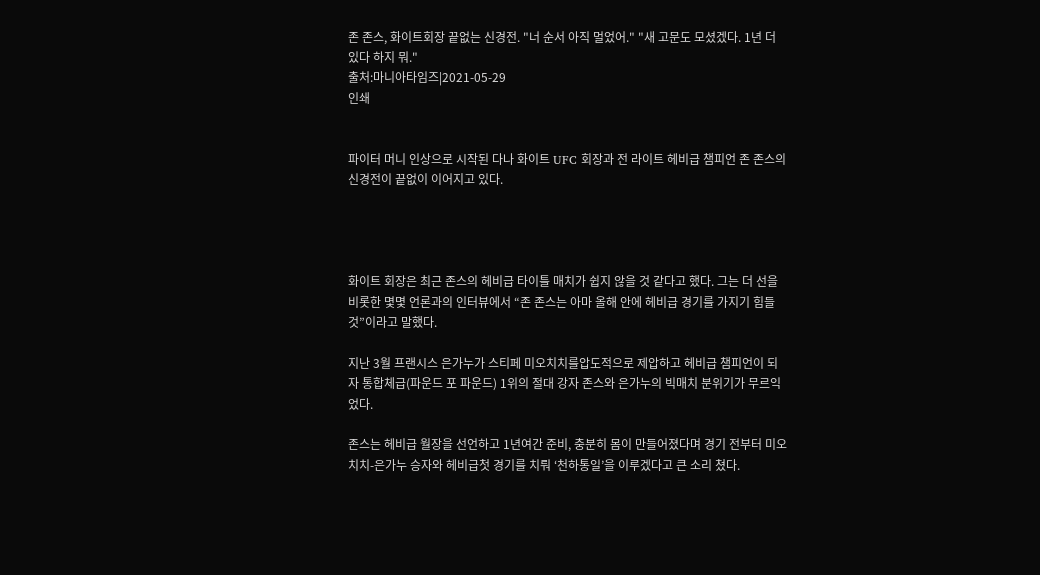존 존스, 화이트회장 끝없는 신경전. "너 순서 아직 멀었어." "새 고문도 모셨겠다. 1년 더 있다 하지 뭐."
출처:마니아타임즈|2021-05-29
인쇄


파이터 머니 인상으로 시작된 다나 화이트 UFC 회장과 전 라이트 헤비급 챔피언 존 존스의 신경전이 끝없이 이어지고 있다.




화이트 회장은 최근 존스의 헤비급 타이틀 매치가 쉽지 않을 것 같다고 했다. 그는 더 선을 비롯한 몇몇 언론과의 인터뷰에서 “존 존스는 아마 올해 안에 헤비급 경기를 가지기 힘들 것”이라고 말했다.

지난 3월 프랜시스 은가누가 스티페 미오치치를압도적으로 제압하고 헤비급 챔피언이 되자 통합체급(파운드 포 파운드) 1위의 절대 강자 존스와 은가누의 빅매치 분위기가 무르익었다.

존스는 헤비급 월장을 선언하고 1년여간 준비, 충분히 몸이 만들어졌다며 경기 전부터 미오치치-은가누 승자와 헤비급첫 경기를 치뤄 ‘천하통일’을 이루겠다고 큰 소리 쳤다.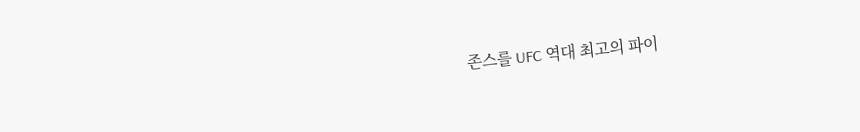존스를 UFC 역대 최고의 파이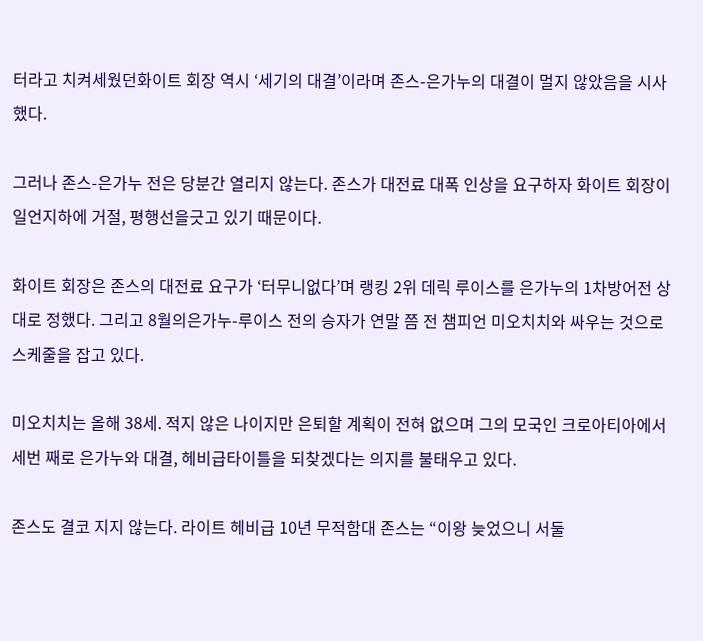터라고 치켜세웠던화이트 회장 역시 ‘세기의 대결’이라며 존스-은가누의 대결이 멀지 않았음을 시사했다.

그러나 존스-은가누 전은 당분간 열리지 않는다. 존스가 대전료 대폭 인상을 요구하자 화이트 회장이 일언지하에 거절, 평행선을긋고 있기 때문이다.

화이트 회장은 존스의 대전료 요구가 ‘터무니없다’며 랭킹 2위 데릭 루이스를 은가누의 1차방어전 상대로 정했다. 그리고 8월의은가누-루이스 전의 승자가 연말 쯤 전 챔피언 미오치치와 싸우는 것으로 스케줄을 잡고 있다.

미오치치는 올해 38세. 적지 않은 나이지만 은퇴할 계획이 전혀 없으며 그의 모국인 크로아티아에서 세번 째로 은가누와 대결, 헤비급타이틀을 되찾겠다는 의지를 불태우고 있다.

존스도 결코 지지 않는다. 라이트 헤비급 10년 무적함대 존스는 “이왕 늦었으니 서둘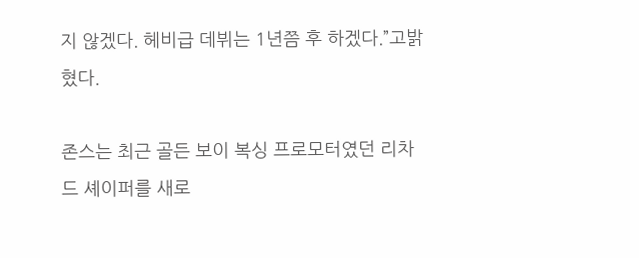지 않겠다. 헤비급 데뷔는 1년쯤 후 하겠다.”고밝혔다.

존스는 최근 골든 보이 복싱 프로모터였던 리차드 셰이퍼를 새로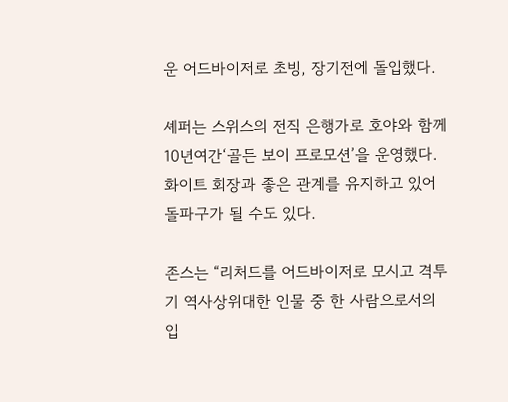운 어드바이저로 초빙, 장기전에 돌입했다.

셰퍼는 스위스의 전직 은행가로 호야와 함께 10년여간‘골든 보이 프로모션’을 운영했다. 화이트 회장과 좋은 관계를 유지하고 있어 돌파구가 될 수도 있다.

존스는 “리처드를 어드바이저로 모시고 격투기 역사상위대한 인물 중 한 사람으로서의 입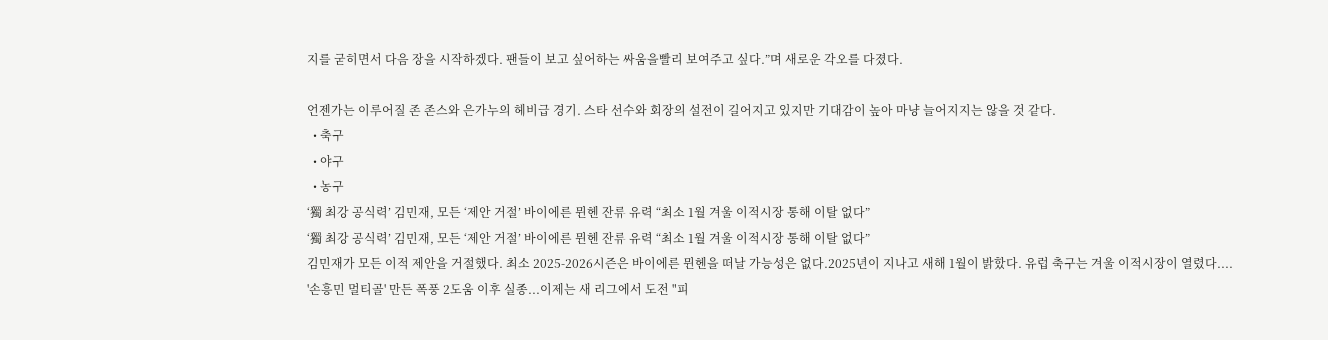지를 굳히면서 다음 장을 시작하겠다. 팬들이 보고 싶어하는 싸움을빨리 보여주고 싶다.”며 새로운 각오를 다졌다.

언젠가는 이루어질 존 존스와 은가누의 헤비급 경기. 스타 선수와 회장의 설전이 길어지고 있지만 기대감이 높아 마냥 늘어지지는 않을 것 같다.
  • 축구
  • 야구
  • 농구
‘獨 최강 공식력’ 김민재, 모든 ‘제안 거절’ 바이에른 뮌헨 잔류 유력 “최소 1월 겨울 이적시장 통해 이탈 없다”
‘獨 최강 공식력’ 김민재, 모든 ‘제안 거절’ 바이에른 뮌헨 잔류 유력 “최소 1월 겨울 이적시장 통해 이탈 없다”
김민재가 모든 이적 제안을 거절했다. 최소 2025-2026시즌은 바이에른 뮌헨을 떠날 가능성은 없다.2025년이 지나고 새해 1월이 밝핬다. 유럽 축구는 겨울 이적시장이 열렸다....
'손흥민 멀티골' 만든 폭풍 2도움 이후 실종...이제는 새 리그에서 도전 "피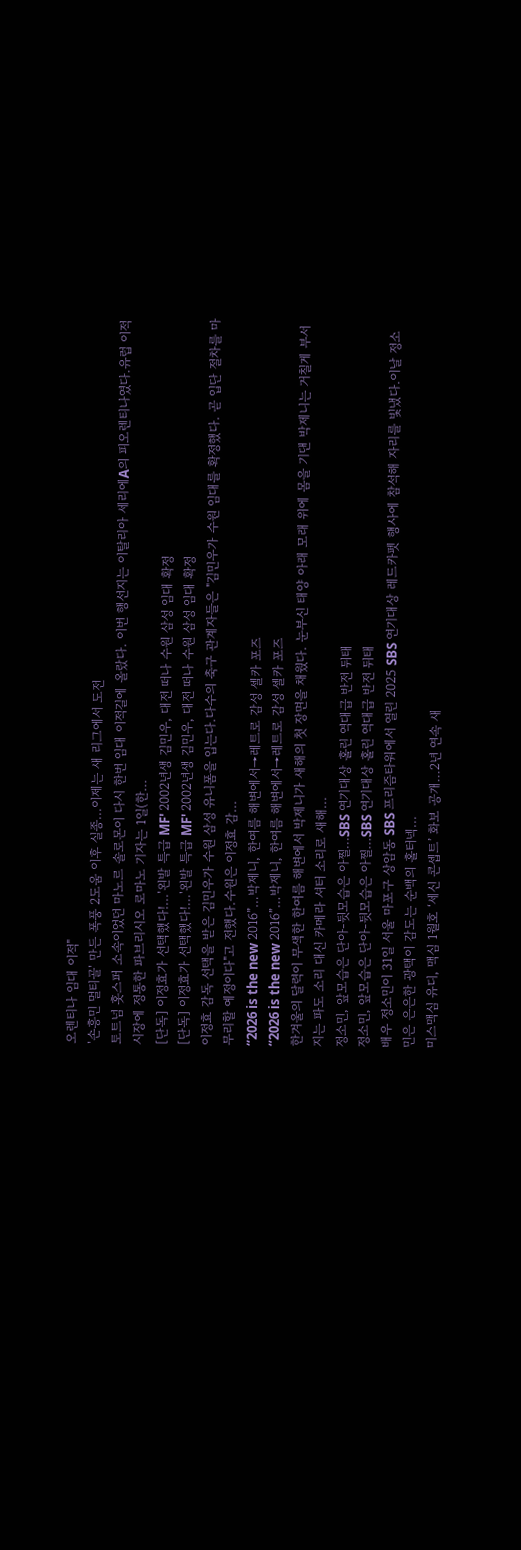오렌티나 임대 이적"
'손흥민 멀티골' 만든 폭풍 2도움 이후 실종...이제는 새 리그에서 도전
토트넘 홋스퍼 소속이었던 마노르 솔로몬이 다시 한번 임대 이적길에 올랐다. 이번 행선지는 이탈리아 세리에A의 피오렌티나였다.유럽 이적시장에 정통한 파브리시오 로마노 기자는 1일(한...
[단독] 이정효가 선택했다!...'왼발 특급 MF' 2002년생 김민우, 대전 떠나 수원 삼성 임대 확정
[단독] 이정효가 선택했다!...'왼발 특급 MF' 2002년생 김민우, 대전 떠나 수원 삼성 임대 확정
이정효 감독 선택을 받은 김민우가 수원 삼성 유니폼을 입는다.다수의 축구 관계자들은 "김민우가 수원 임대를 확정했다. 곧 입단 절차를 마무리할 예정이다"고 전했다.수원은 이정효 감...
“2026 is the new 2016”…박제니, 한여름 해변에서→레트로 감성 셀카 포즈
“2026 is the new 2016”…박제니, 한여름 해변에서→레트로 감성 셀카 포즈
한겨울의 달력이 무색한 한여름 해변에서 박제니가 새해의 첫 장면을 채웠다. 눈부신 태양 아래 모래 위에 몸을 기댄 박제니는 거칠게 부서지는 파도 소리 대신 카메라 셔터 소리로 새해...
정소민, 앞모습은 단아-뒷모습은 아찔...SBS 연기대상 홀린 역대급 반전 뒤태
정소민, 앞모습은 단아-뒷모습은 아찔...SBS 연기대상 홀린 역대급 반전 뒤태
배우 정소민이 31일 서울 마포구 상암동 SBS 프리즘타워에서 열린 2025 SBS 연기대상 레드카펫 행사에 참석해 자리를 빛냈다.이날 정소민은 은은한 광택이 감도는 순백의 홀터넥...
미스맥심 유디, 맥심 1월호 ‘세신 콘셉트’ 화보 공개...2년 연속 새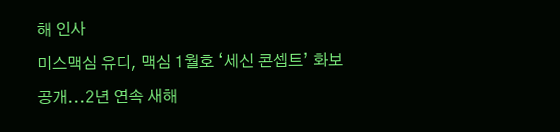해 인사
미스맥심 유디, 맥심 1월호 ‘세신 콘셉트’ 화보 공개...2년 연속 새해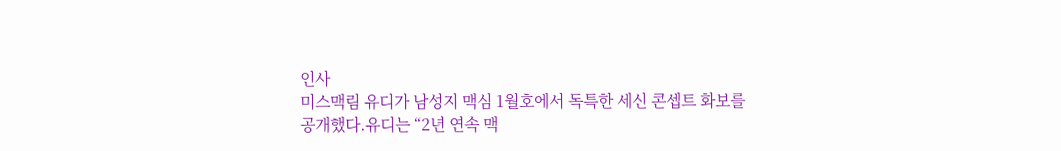인사
미스맥림 유디가 남성지 맥심 1월호에서 독특한 세신 콘셉트 화보를 공개했다.유디는 “2년 연속 맥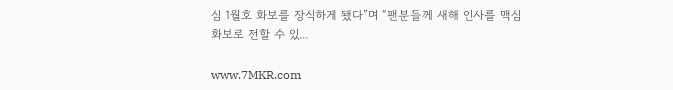심 1월호 화보를 장식하게 됐다”며 “팬분들께 새해 인사를 맥심 화보로 전할 수 있...

www.7MKR.com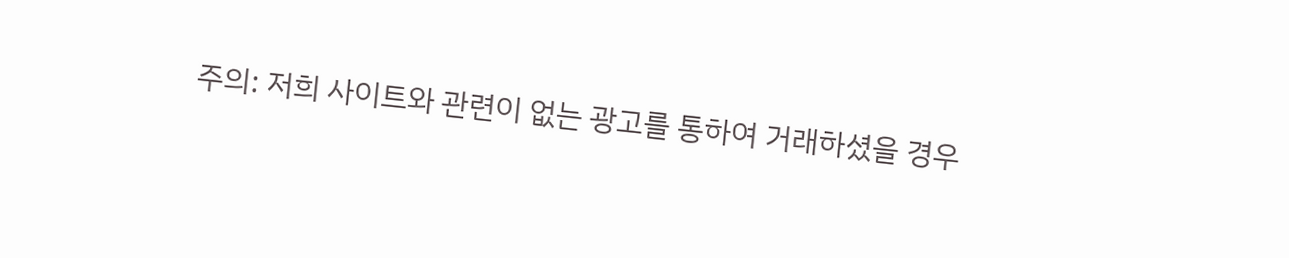주의: 저희 사이트와 관련이 없는 광고를 통하여 거래하셨을 경우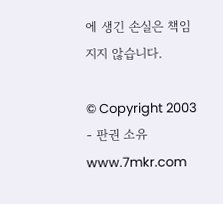에 생긴 손실은 책임지지 않습니다.

© Copyright 2003 - 판권 소유 www.7mkr.com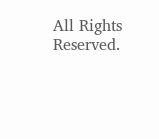All Rights Reserved.